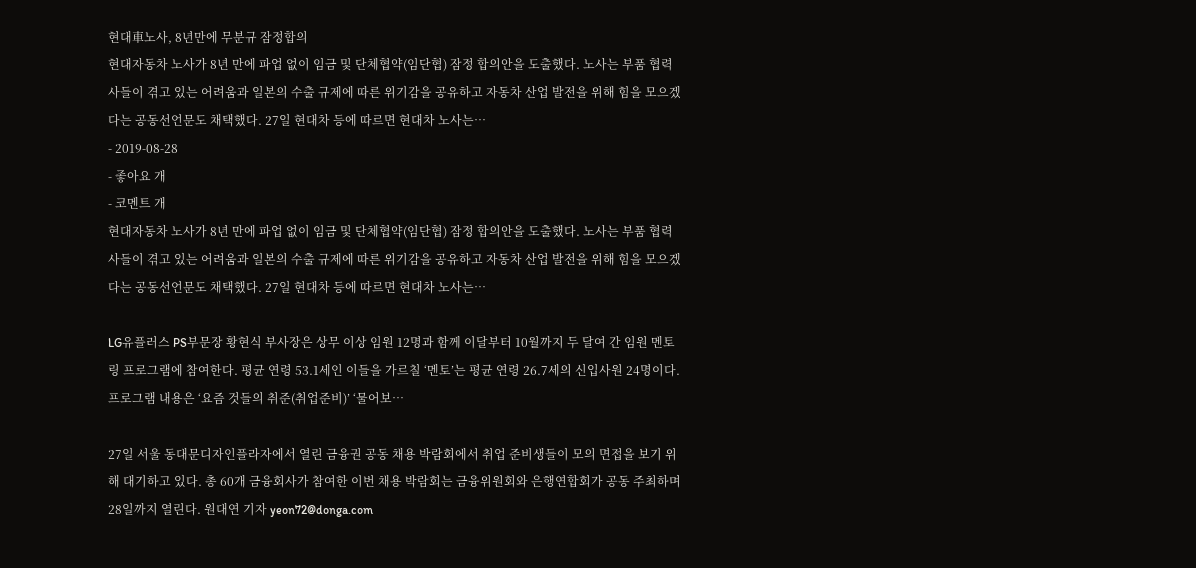현대車노사, 8년만에 무분규 잠정합의
현대자동차 노사가 8년 만에 파업 없이 임금 및 단체협약(임단협) 잠정 합의안을 도출했다. 노사는 부품 협력사들이 겪고 있는 어려움과 일본의 수출 규제에 따른 위기감을 공유하고 자동차 산업 발전을 위해 힘을 모으겠다는 공동선언문도 채택했다. 27일 현대차 등에 따르면 현대차 노사는…
- 2019-08-28
- 좋아요 개
- 코멘트 개
현대자동차 노사가 8년 만에 파업 없이 임금 및 단체협약(임단협) 잠정 합의안을 도출했다. 노사는 부품 협력사들이 겪고 있는 어려움과 일본의 수출 규제에 따른 위기감을 공유하고 자동차 산업 발전을 위해 힘을 모으겠다는 공동선언문도 채택했다. 27일 현대차 등에 따르면 현대차 노사는…

LG유플러스 PS부문장 황현식 부사장은 상무 이상 임원 12명과 함께 이달부터 10월까지 두 달여 간 임원 멘토링 프로그램에 참여한다. 평균 연령 53.1세인 이들을 가르칠 ‘멘토’는 평균 연령 26.7세의 신입사원 24명이다. 프로그램 내용은 ‘요즘 것들의 취준(취업준비)’ ‘물어보…

27일 서울 동대문디자인플라자에서 열린 금융권 공동 채용 박람회에서 취업 준비생들이 모의 면접을 보기 위해 대기하고 있다. 총 60개 금융회사가 참여한 이번 채용 박람회는 금융위원회와 은행연합회가 공동 주최하며 28일까지 열린다. 원대연 기자 yeon72@donga.com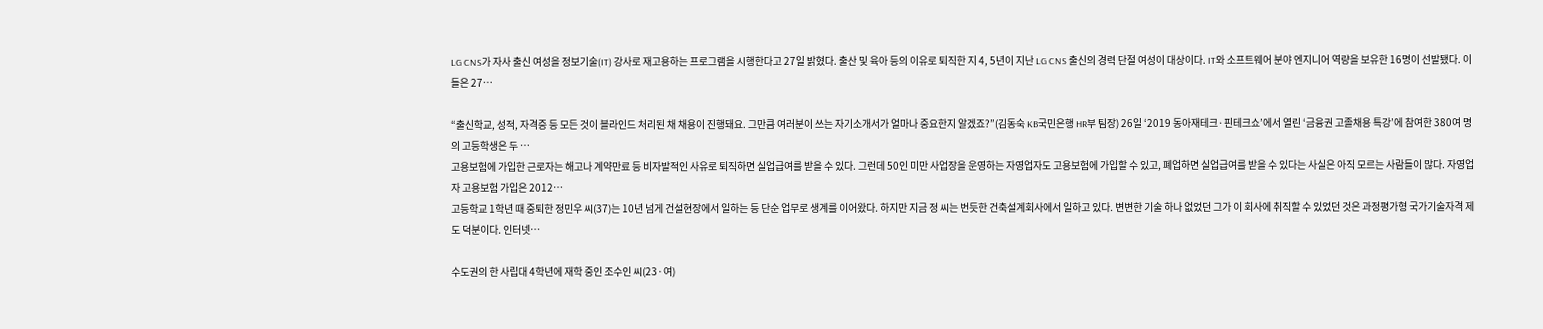LG CNS가 자사 출신 여성을 정보기술(IT) 강사로 재고용하는 프로그램을 시행한다고 27일 밝혔다. 출산 및 육아 등의 이유로 퇴직한 지 4, 5년이 지난 LG CNS 출신의 경력 단절 여성이 대상이다. IT와 소프트웨어 분야 엔지니어 역량을 보유한 16명이 선발됐다. 이들은 27…

“출신학교, 성적, 자격증 등 모든 것이 블라인드 처리된 채 채용이 진행돼요. 그만큼 여러분이 쓰는 자기소개서가 얼마나 중요한지 알겠죠?”(김동숙 KB국민은행 HR부 팀장) 26일 ‘2019 동아재테크·핀테크쇼’에서 열린 ‘금융권 고졸채용 특강’에 참여한 380여 명의 고등학생은 두 …
고용보험에 가입한 근로자는 해고나 계약만료 등 비자발적인 사유로 퇴직하면 실업급여를 받을 수 있다. 그런데 50인 미만 사업장을 운영하는 자영업자도 고용보험에 가입할 수 있고, 폐업하면 실업급여를 받을 수 있다는 사실은 아직 모르는 사람들이 많다. 자영업자 고용보험 가입은 2012…
고등학교 1학년 때 중퇴한 정민우 씨(37)는 10년 넘게 건설현장에서 일하는 등 단순 업무로 생계를 이어왔다. 하지만 지금 정 씨는 번듯한 건축설계회사에서 일하고 있다. 변변한 기술 하나 없었던 그가 이 회사에 취직할 수 있었던 것은 과정평가형 국가기술자격 제도 덕분이다. 인터넷…

수도권의 한 사립대 4학년에 재학 중인 조수인 씨(23·여)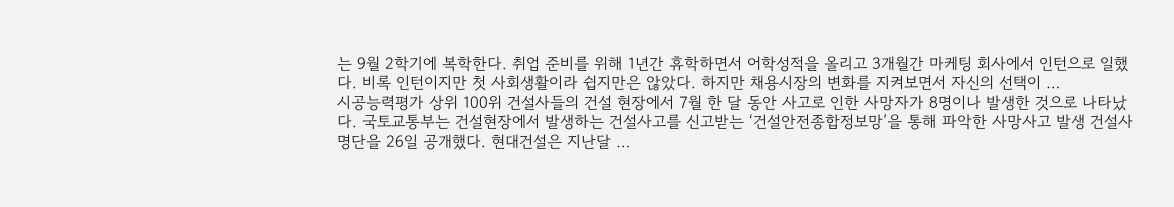는 9월 2학기에 복학한다. 취업 준비를 위해 1년간 휴학하면서 어학성적을 올리고 3개월간 마케팅 회사에서 인턴으로 일했다. 비록 인턴이지만 첫 사회생활이라 쉽지만은 않았다. 하지만 채용시장의 변화를 지켜보면서 자신의 선택이 …
시공능력평가 상위 100위 건설사들의 건설 현장에서 7월 한 달 동안 사고로 인한 사망자가 8명이나 발생한 것으로 나타났다. 국토교통부는 건설현장에서 발생하는 건설사고를 신고받는 ‘건설안전종합정보망’을 통해 파악한 사망사고 발생 건설사 명단을 26일 공개했다. 현대건설은 지난달 …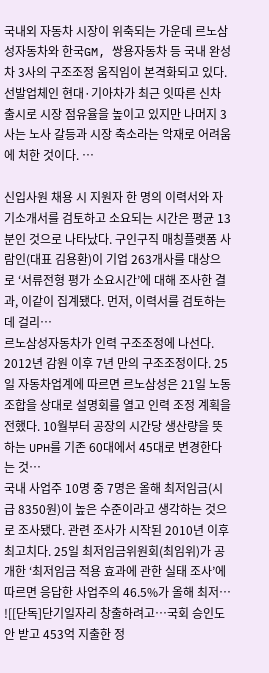국내외 자동차 시장이 위축되는 가운데 르노삼성자동차와 한국GM, 쌍용자동차 등 국내 완성차 3사의 구조조정 움직임이 본격화되고 있다. 선발업체인 현대·기아차가 최근 잇따른 신차 출시로 시장 점유율을 높이고 있지만 나머지 3사는 노사 갈등과 시장 축소라는 악재로 어려움에 처한 것이다. …

신입사원 채용 시 지원자 한 명의 이력서와 자기소개서를 검토하고 소요되는 시간은 평균 13분인 것으로 나타났다. 구인구직 매칭플랫폼 사람인(대표 김용환)이 기업 263개사를 대상으로 ‘서류전형 평가 소요시간’에 대해 조사한 결과, 이같이 집계됐다. 먼저, 이력서를 검토하는 데 걸리…
르노삼성자동차가 인력 구조조정에 나선다. 2012년 감원 이후 7년 만의 구조조정이다. 25일 자동차업계에 따르면 르노삼성은 21일 노동조합을 상대로 설명회를 열고 인력 조정 계획을 전했다. 10월부터 공장의 시간당 생산량을 뜻하는 UPH를 기존 60대에서 45대로 변경한다는 것…
국내 사업주 10명 중 7명은 올해 최저임금(시급 8350원)이 높은 수준이라고 생각하는 것으로 조사됐다. 관련 조사가 시작된 2010년 이후 최고치다. 25일 최저임금위원회(최임위)가 공개한 ‘최저임금 적용 효과에 관한 실태 조사’에 따르면 응답한 사업주의 46.5%가 올해 최저…
![[단독]단기일자리 창출하려고…국회 승인도 안 받고 453억 지출한 정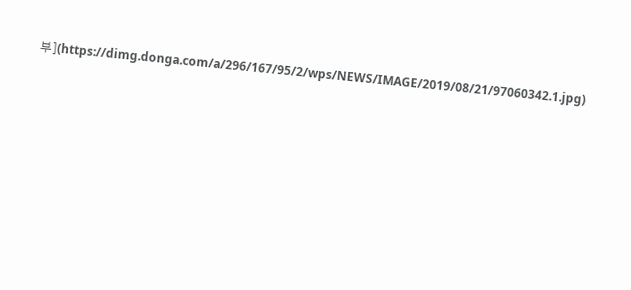부](https://dimg.donga.com/a/296/167/95/2/wps/NEWS/IMAGE/2019/08/21/97060342.1.jpg)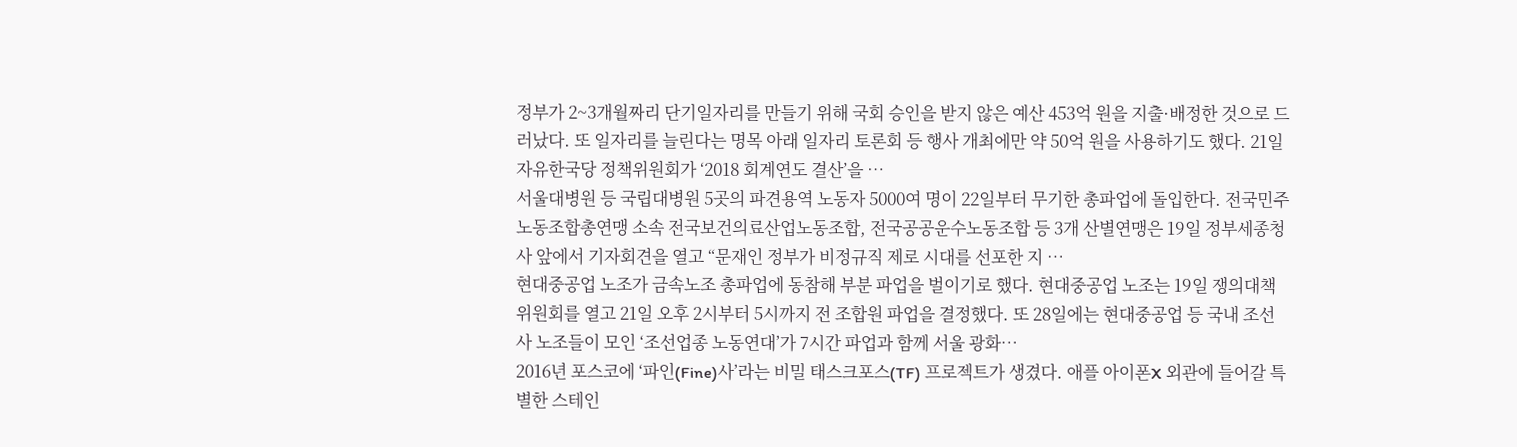정부가 2~3개월짜리 단기일자리를 만들기 위해 국회 승인을 받지 않은 예산 453억 원을 지출·배정한 것으로 드러났다. 또 일자리를 늘린다는 명목 아래 일자리 토론회 등 행사 개최에만 약 50억 원을 사용하기도 했다. 21일 자유한국당 정책위원회가 ‘2018 회계연도 결산’을 …
서울대병원 등 국립대병원 5곳의 파견용역 노동자 5000여 명이 22일부터 무기한 총파업에 돌입한다. 전국민주노동조합총연맹 소속 전국보건의료산업노동조합, 전국공공운수노동조합 등 3개 산별연맹은 19일 정부세종청사 앞에서 기자회견을 열고 “문재인 정부가 비정규직 제로 시대를 선포한 지 …
현대중공업 노조가 금속노조 총파업에 동참해 부분 파업을 벌이기로 했다. 현대중공업 노조는 19일 쟁의대책위원회를 열고 21일 오후 2시부터 5시까지 전 조합원 파업을 결정했다. 또 28일에는 현대중공업 등 국내 조선사 노조들이 모인 ‘조선업종 노동연대’가 7시간 파업과 함께 서울 광화…
2016년 포스코에 ‘파인(Fine)사’라는 비밀 태스크포스(TF) 프로젝트가 생겼다. 애플 아이폰X 외관에 들어갈 특별한 스테인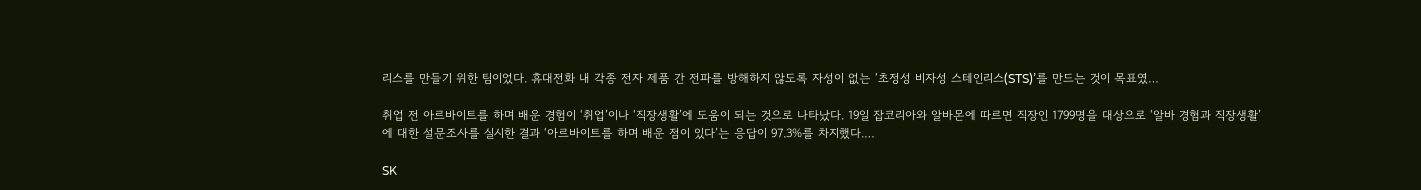리스를 만들기 위한 팀이었다. 휴대전화 내 각종 전자 제품 간 전파를 방해하지 않도록 자성이 없는 ‘초정성 비자성 스테인리스(STS)’를 만드는 것이 목표였…

취업 전 아르바이트를 하며 배운 경험이 ‘취업’이나 ‘직장생활’에 도움이 되는 것으로 나타났다. 19일 잡코리아와 알바몬에 따르면 직장인 1799명을 대상으로 ‘알바 경험과 직장생활’에 대한 설문조사를 실시한 결과 ‘아르바이트를 하며 배운 점이 있다’는 응답이 97.3%를 차지했다.…

SK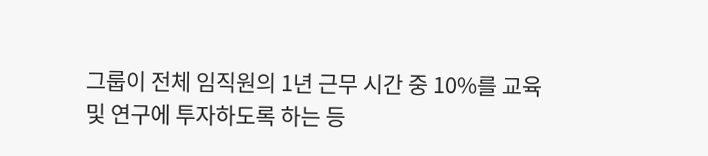그룹이 전체 임직원의 1년 근무 시간 중 10%를 교육 및 연구에 투자하도록 하는 등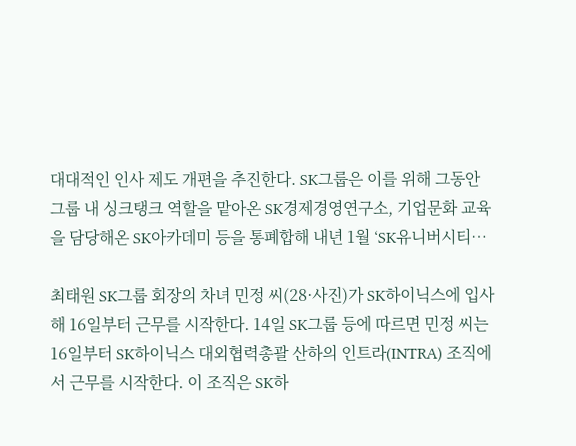대대적인 인사 제도 개편을 추진한다. SK그룹은 이를 위해 그동안 그룹 내 싱크탱크 역할을 맡아온 SK경제경영연구소, 기업문화 교육을 담당해온 SK아카데미 등을 통폐합해 내년 1월 ‘SK유니버시티…

최태원 SK그룹 회장의 차녀 민정 씨(28·사진)가 SK하이닉스에 입사해 16일부터 근무를 시작한다. 14일 SK그룹 등에 따르면 민정 씨는 16일부터 SK하이닉스 대외협력총괄 산하의 인트라(INTRA) 조직에서 근무를 시작한다. 이 조직은 SK하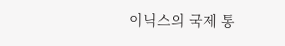이닉스의 국제 통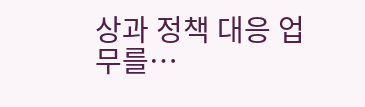상과 정책 대응 업무를…